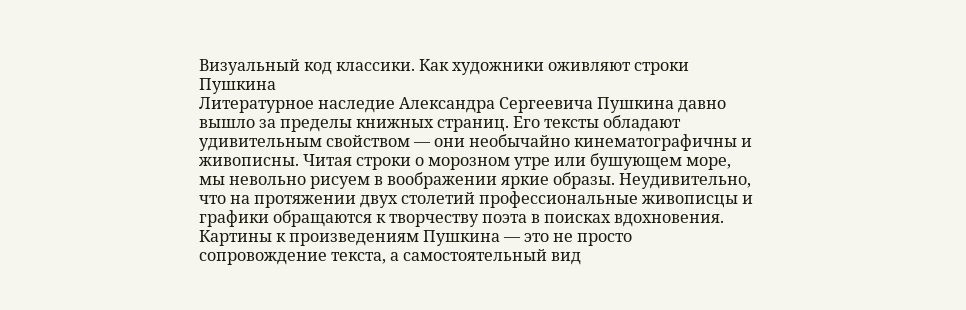Визуальный код классики. Как художники оживляют строки Пушкина
Литературное наследие Александра Сергеевича Пушкина давно вышло за пределы книжных страниц. Его тексты обладают удивительным свойством — они необычайно кинематографичны и живописны. Читая строки о морозном утре или бушующем море, мы невольно рисуем в воображении яркие образы. Неудивительно, что на протяжении двух столетий профессиональные живописцы и графики обращаются к творчеству поэта в поисках вдохновения. Картины к произведениям Пушкина — это не просто сопровождение текста, а самостоятельный вид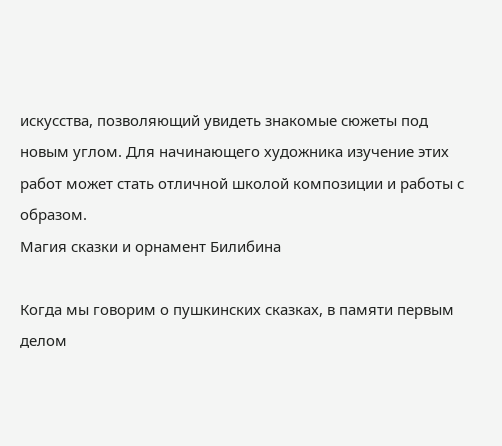искусства, позволяющий увидеть знакомые сюжеты под новым углом. Для начинающего художника изучение этих работ может стать отличной школой композиции и работы с образом.
Магия сказки и орнамент Билибина

Когда мы говорим о пушкинских сказках, в памяти первым делом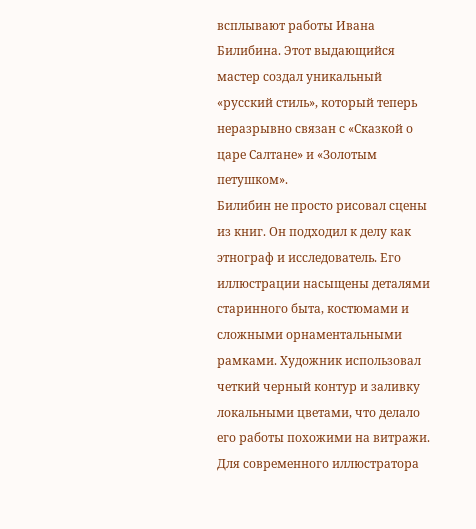всплывают работы Ивана Билибина. Этот выдающийся мастер создал уникальный «русский стиль», который теперь неразрывно связан с «Сказкой о царе Салтане» и «Золотым петушком».
Билибин не просто рисовал сцены из книг. Он подходил к делу как этнограф и исследователь. Его иллюстрации насыщены деталями старинного быта, костюмами и сложными орнаментальными рамками. Художник использовал четкий черный контур и заливку локальными цветами, что делало его работы похожими на витражи. Для современного иллюстратора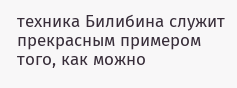техника Билибина служит прекрасным примером того, как можно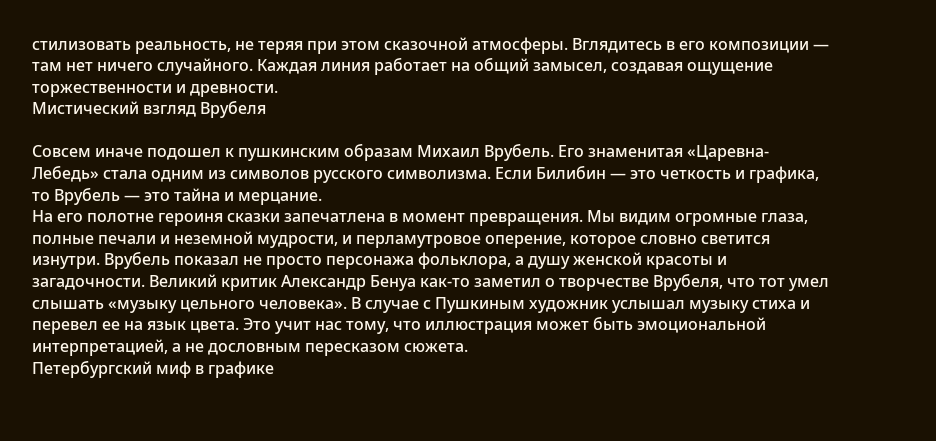стилизовать реальность, не теряя при этом сказочной атмосферы. Вглядитесь в его композиции — там нет ничего случайного. Каждая линия работает на общий замысел, создавая ощущение торжественности и древности.
Мистический взгляд Врубеля

Совсем иначе подошел к пушкинским образам Михаил Врубель. Его знаменитая «Царевна-Лебедь» стала одним из символов русского символизма. Если Билибин — это четкость и графика, то Врубель — это тайна и мерцание.
На его полотне героиня сказки запечатлена в момент превращения. Мы видим огромные глаза, полные печали и неземной мудрости, и перламутровое оперение, которое словно светится изнутри. Врубель показал не просто персонажа фольклора, а душу женской красоты и загадочности. Великий критик Александр Бенуа как-то заметил о творчестве Врубеля, что тот умел слышать «музыку цельного человека». В случае с Пушкиным художник услышал музыку стиха и перевел ее на язык цвета. Это учит нас тому, что иллюстрация может быть эмоциональной интерпретацией, а не дословным пересказом сюжета.
Петербургский миф в графике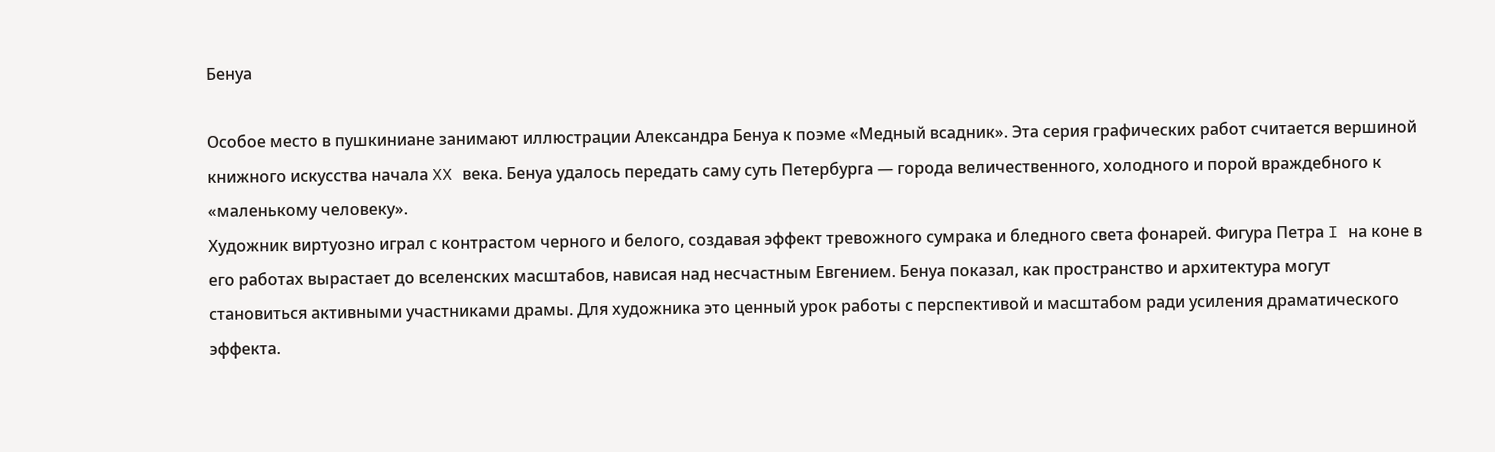Бенуа

Особое место в пушкиниане занимают иллюстрации Александра Бенуа к поэме «Медный всадник». Эта серия графических работ считается вершиной книжного искусства начала XX века. Бенуа удалось передать саму суть Петербурга — города величественного, холодного и порой враждебного к «маленькому человеку».
Художник виртуозно играл с контрастом черного и белого, создавая эффект тревожного сумрака и бледного света фонарей. Фигура Петра I на коне в его работах вырастает до вселенских масштабов, нависая над несчастным Евгением. Бенуа показал, как пространство и архитектура могут становиться активными участниками драмы. Для художника это ценный урок работы с перспективой и масштабом ради усиления драматического эффекта.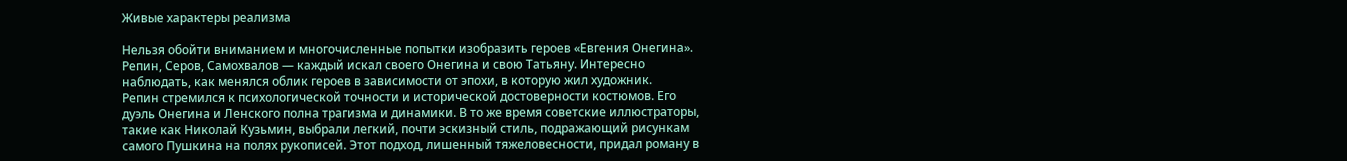Живые характеры реализма

Нельзя обойти вниманием и многочисленные попытки изобразить героев «Евгения Онегина». Репин, Серов, Самохвалов — каждый искал своего Онегина и свою Татьяну. Интересно наблюдать, как менялся облик героев в зависимости от эпохи, в которую жил художник.
Репин стремился к психологической точности и исторической достоверности костюмов. Его дуэль Онегина и Ленского полна трагизма и динамики. В то же время советские иллюстраторы, такие как Николай Кузьмин, выбрали легкий, почти эскизный стиль, подражающий рисункам самого Пушкина на полях рукописей. Этот подход, лишенный тяжеловесности, придал роману в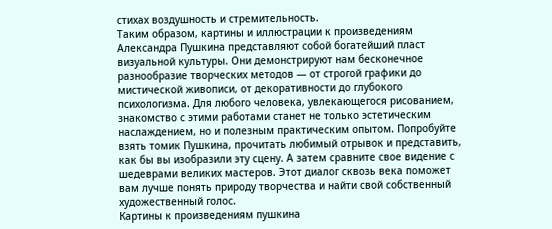стихах воздушность и стремительность.
Таким образом, картины и иллюстрации к произведениям Александра Пушкина представляют собой богатейший пласт визуальной культуры. Они демонстрируют нам бесконечное разнообразие творческих методов — от строгой графики до мистической живописи, от декоративности до глубокого психологизма. Для любого человека, увлекающегося рисованием, знакомство с этими работами станет не только эстетическим наслаждением, но и полезным практическим опытом. Попробуйте взять томик Пушкина, прочитать любимый отрывок и представить, как бы вы изобразили эту сцену. А затем сравните свое видение с шедеврами великих мастеров. Этот диалог сквозь века поможет вам лучше понять природу творчества и найти свой собственный художественный голос.
Картины к произведениям пушкина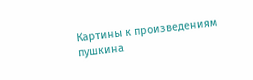Картины к произведениям пушкина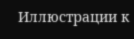Иллюстрации к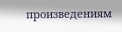произведениям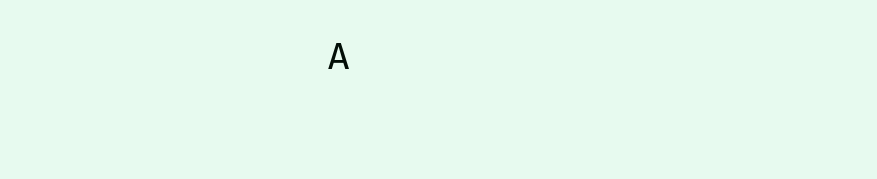А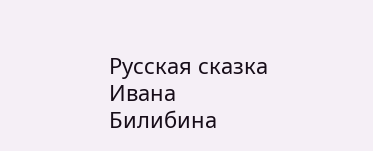Русская сказка Ивана Билибина